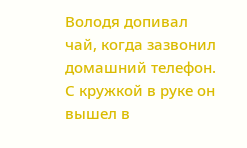Володя допивал чай, когда зазвонил домашний телефон. С кружкой в руке он вышел в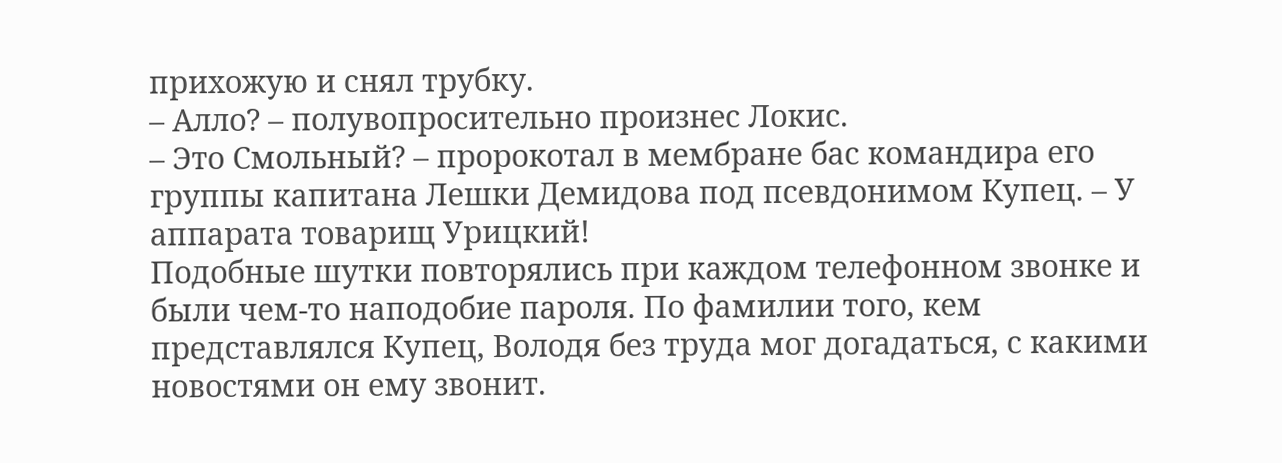прихожую и снял трубку.
– Алло? – полувопросительно произнес Локис.
– Это Смольный? – пророкотал в мембране бас командира его группы капитана Лешки Демидова под псевдонимом Купец. – У аппарата товарищ Урицкий!
Подобные шутки повторялись при каждом телефонном звонке и были чем-то наподобие пароля. По фамилии того, кем представлялся Купец, Володя без труда мог догадаться, с какими новостями он ему звонит.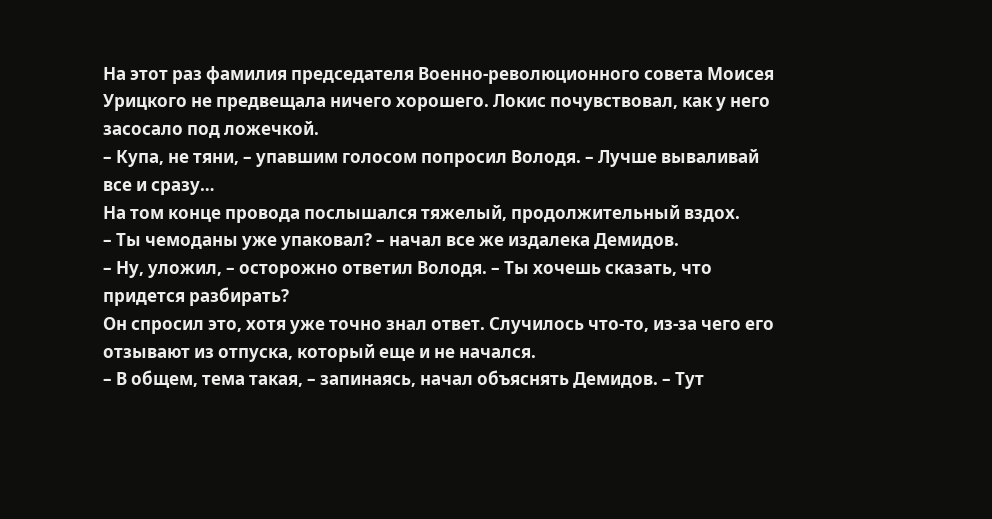На этот раз фамилия председателя Военно-революционного совета Моисея Урицкого не предвещала ничего хорошего. Локис почувствовал, как у него засосало под ложечкой.
– Купа, не тяни, – упавшим голосом попросил Володя. – Лучше вываливай все и сразу…
На том конце провода послышался тяжелый, продолжительный вздох.
– Ты чемоданы уже упаковал? – начал все же издалека Демидов.
– Ну, уложил, – осторожно ответил Володя. – Ты хочешь сказать, что придется разбирать?
Он спросил это, хотя уже точно знал ответ. Случилось что-то, из-за чего его отзывают из отпуска, который еще и не начался.
– В общем, тема такая, – запинаясь, начал объяснять Демидов. – Тут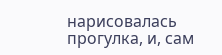нарисовалась прогулка, и, сам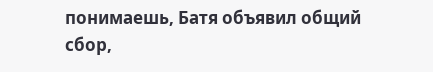понимаешь, Батя объявил общий сбор,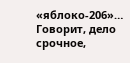«яблоко-206»… Говорит, дело срочное,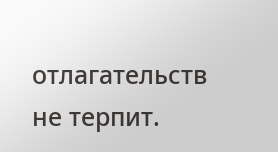отлагательств не терпит.